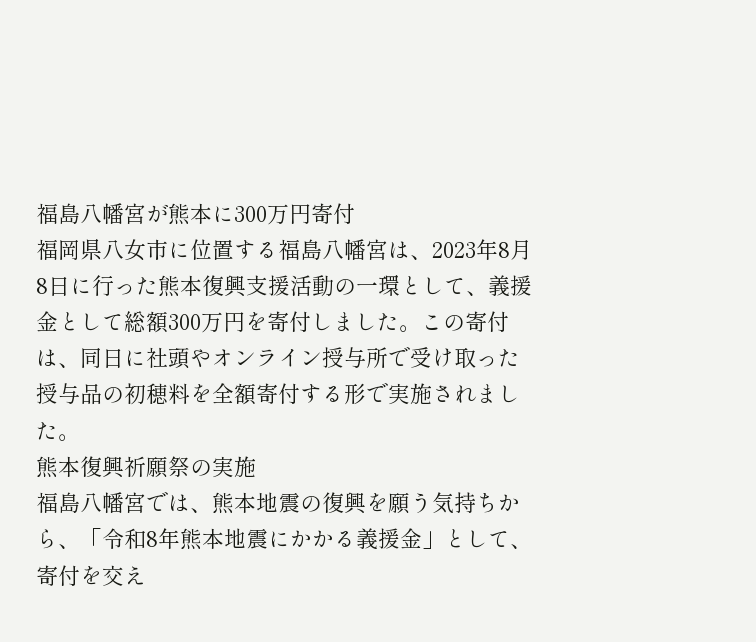福島八幡宮が熊本に300万円寄付
福岡県八女市に位置する福島八幡宮は、2023年8月8日に行った熊本復興支援活動の一環として、義援金として総額300万円を寄付しました。この寄付は、同日に社頭やオンライン授与所で受け取った授与品の初穂料を全額寄付する形で実施されました。
熊本復興祈願祭の実施
福島八幡宮では、熊本地震の復興を願う気持ちから、「令和8年熊本地震にかかる義援金」として、寄付を交え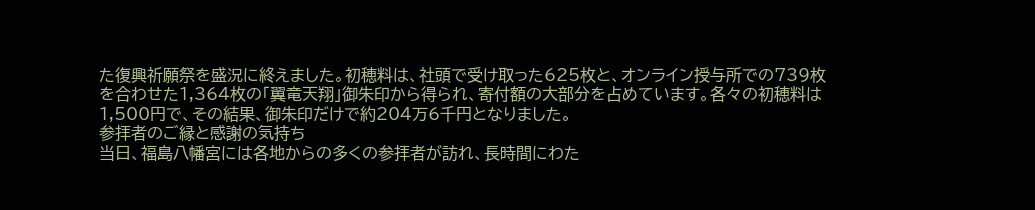た復興祈願祭を盛況に終えました。初穂料は、社頭で受け取った625枚と、オンライン授与所での739枚を合わせた1,364枚の「翼竜天翔」御朱印から得られ、寄付額の大部分を占めています。各々の初穂料は1,500円で、その結果、御朱印だけで約204万6千円となりました。
参拝者のご縁と感謝の気持ち
当日、福島八幡宮には各地からの多くの参拝者が訪れ、長時間にわた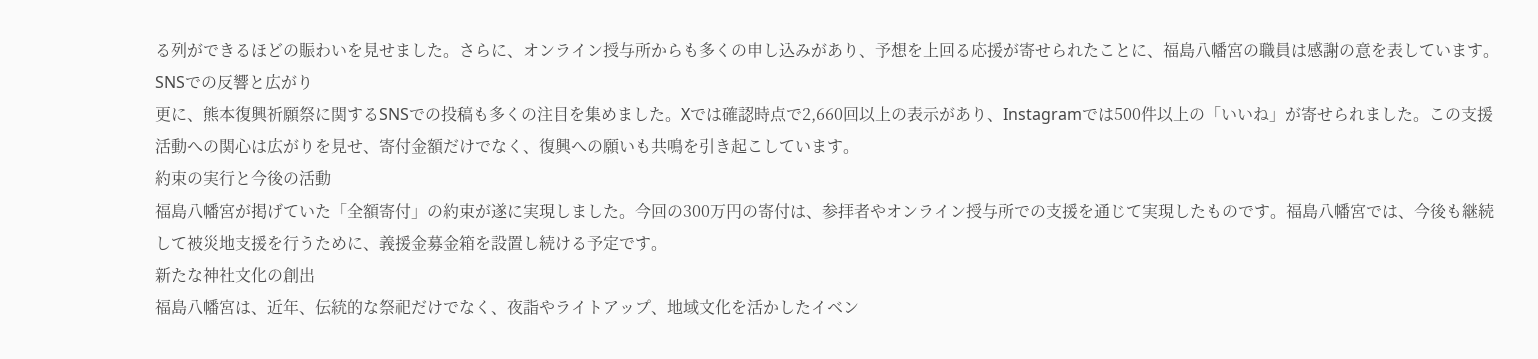る列ができるほどの賑わいを見せました。さらに、オンライン授与所からも多くの申し込みがあり、予想を上回る応援が寄せられたことに、福島八幡宮の職員は感謝の意を表しています。
SNSでの反響と広がり
更に、熊本復興祈願祭に関するSNSでの投稿も多くの注目を集めました。Xでは確認時点で2,660回以上の表示があり、Instagramでは500件以上の「いいね」が寄せられました。この支援活動への関心は広がりを見せ、寄付金額だけでなく、復興への願いも共鳴を引き起こしています。
約束の実行と今後の活動
福島八幡宮が掲げていた「全額寄付」の約束が遂に実現しました。今回の300万円の寄付は、参拝者やオンライン授与所での支援を通じて実現したものです。福島八幡宮では、今後も継続して被災地支援を行うために、義援金募金箱を設置し続ける予定です。
新たな神社文化の創出
福島八幡宮は、近年、伝統的な祭祀だけでなく、夜詣やライトアップ、地域文化を活かしたイベン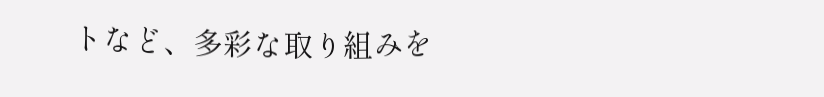トなど、多彩な取り組みを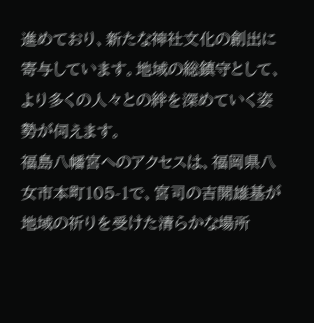進めており、新たな神社文化の創出に寄与しています。地域の総鎮守として、より多くの人々との絆を深めていく姿勢が伺えます。
福島八幡宮へのアクセスは、福岡県八女市本町105-1で、宮司の吉開雄基が地域の祈りを受けた清らかな場所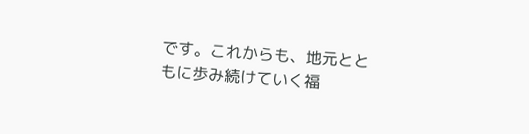です。これからも、地元とともに歩み続けていく福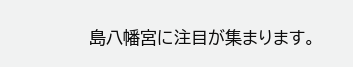島八幡宮に注目が集まります。